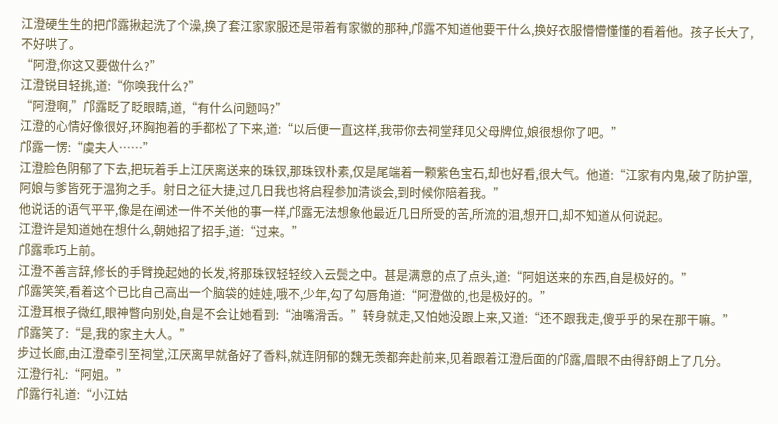江澄硬生生的把邝露揪起洗了个澡,换了套江家家服还是带着有家徽的那种,邝露不知道他要干什么,换好衣服懵懵懂懂的看着他。孩子长大了,不好哄了。
“阿澄,你这又要做什么?”
江澄锐目轻挑,道:“你唤我什么?”
“阿澄啊,”邝露眨了眨眼睛,道,“有什么问题吗?”
江澄的心情好像很好,环胸抱着的手都松了下来,道:“以后便一直这样,我带你去祠堂拜见父母牌位,娘很想你了吧。”
邝露一愣:“虞夫人……”
江澄脸色阴郁了下去,把玩着手上江厌离送来的珠钗,那珠钗朴素,仅是尾端着一颗紫色宝石,却也好看,很大气。他道:“江家有内鬼,破了防护罩,阿娘与爹皆死于温狗之手。射日之征大捷,过几日我也将启程参加清谈会,到时候你陪着我。”
他说话的语气平平,像是在阐述一件不关他的事一样,邝露无法想象他最近几日所受的苦,所流的泪,想开口,却不知道从何说起。
江澄许是知道她在想什么,朝她招了招手,道:“过来。”
邝露乖巧上前。
江澄不善言辞,修长的手臂挽起她的长发,将那珠钗轻轻绞入云鬓之中。甚是满意的点了点头,道:“阿姐送来的东西,自是极好的。”
邝露笑笑,看着这个已比自己高出一个脑袋的娃娃,哦不,少年,勾了勾唇角道:“阿澄做的,也是极好的。”
江澄耳根子微红,眼神瞥向别处,自是不会让她看到:“油嘴滑舌。”转身就走,又怕她没跟上来,又道:“还不跟我走,傻乎乎的呆在那干嘛。”
邝露笑了:“是,我的家主大人。”
步过长廊,由江澄牵引至祠堂,江厌离早就备好了香料,就连阴郁的魏无羡都奔赴前来,见着跟着江澄后面的邝露,眉眼不由得舒朗上了几分。
江澄行礼:“阿姐。”
邝露行礼道:“小江姑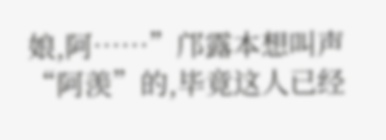娘,阿……”邝露本想叫声“阿羡”的,毕竟这人已经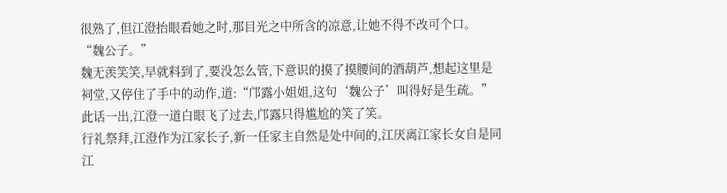很熟了,但江澄抬眼看她之时,那目光之中所含的凉意,让她不得不改可个口。
“魏公子。”
魏无羡笑笑,早就料到了,要没怎么管,下意识的摸了摸腰间的酒葫芦,想起这里是祠堂,又停住了手中的动作,道:“邝露小姐姐,这句‘魏公子’叫得好是生疏。”
此话一出,江澄一道白眼飞了过去,邝露只得尴尬的笑了笑。
行礼祭拜,江澄作为江家长子,新一任家主自然是处中间的,江厌离江家长女自是同江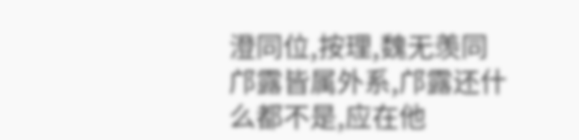澄同位,按理,魏无羡同邝露皆属外系,邝露还什么都不是,应在他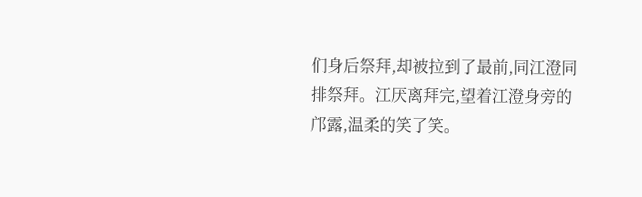们身后祭拜,却被拉到了最前,同江澄同排祭拜。江厌离拜完,望着江澄身旁的邝露,温柔的笑了笑。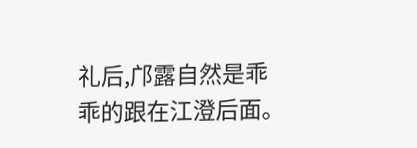礼后,邝露自然是乖乖的跟在江澄后面。